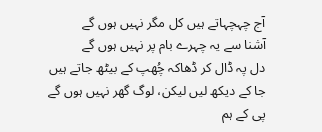آج چہچہاتے ہیں کل مگر نہیں ہوں گے
آشنا سے یہ چہرے بام پر نہیں ہوں گے
دل پہ ڈال کر ڈھاکہ چُھپ کے بیٹھ جاتے ہیں
جا کے دیکھ لیں لیکن، لوگ گھر نہیں ہوں گے
پی کے ہم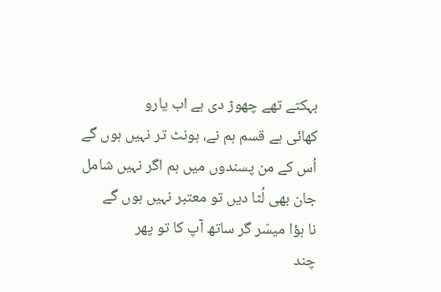بہکتے تھے چھوڑ دی ہے اب یارو
کھائی ہے قسم ہم نے، ہونٹ تر نہیں ہوں گے
اُس کے من پسندوں میں ہم اگر نہیں شامل
جان بھی لُٹا دیں تو معتبر نہیں ہوں گے
نا ہؤا میسّر گر ساتھ آپ کا تو پھر
چند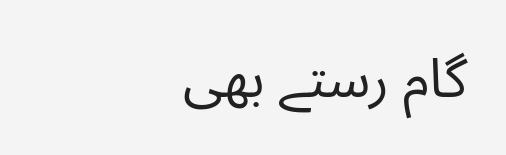گام رستے بھی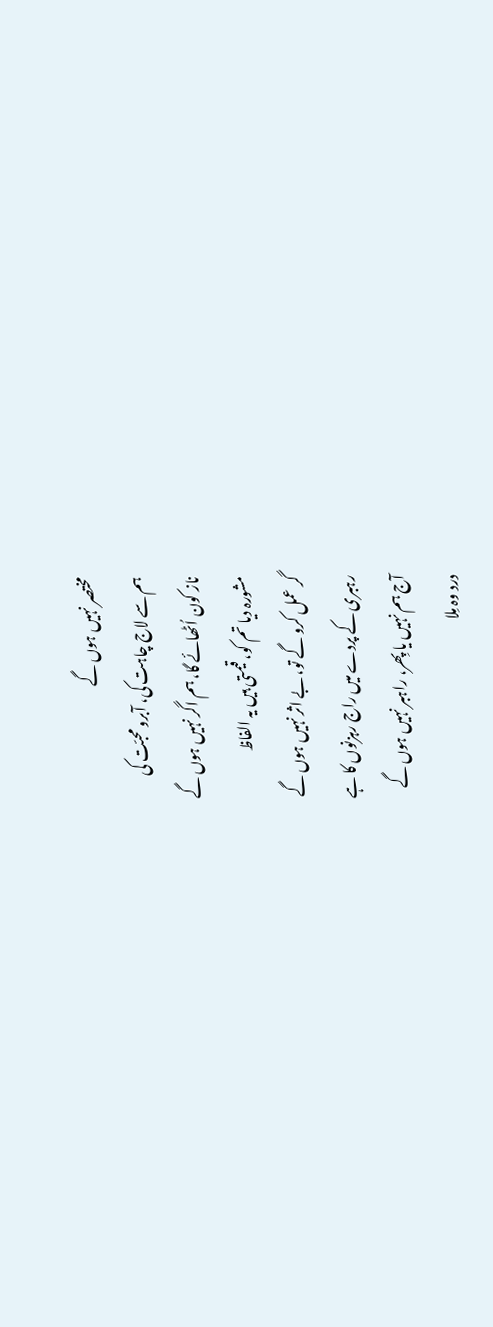مختصر نہیں ہوں گے
ہم سے لاج چاہت کی، آبرو محبّت کی
ناز کون اُٹھائے گا، ہم اگر نہیں ہوں گے
مشورہ دیا تم کو، قیمتی ہیں یہ الفاظ
گر عمل کرو گے تو، بے اثر نہیں ہوں گے
رہبری کے پردے میں راج رہزنوں کا ہے
آج ہم نہیں یا پِھر، راہبر نہیں ہوں گے
درد وہ مِلا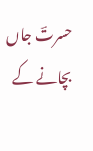حسرتؔ جاں بچانے کے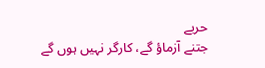حربے
جتنے آزماؤ گے، کارگر نہیں ہوں گے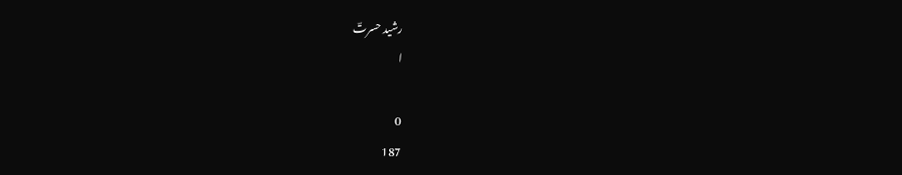رشید حسرتؔ
ا

0
187